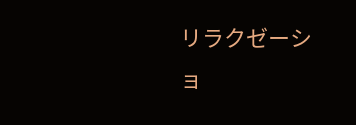リラクゼーショ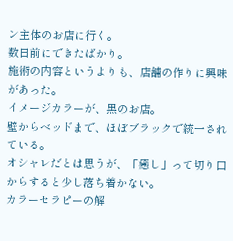ン主体のお店に行く。
数日前にできたばかり。
施術の内容というよりも、店舗の作りに興味があった。
イメージカラーが、黒のお店。
壁からベッドまで、ほぼブラックで統一されている。
オシャレだとは思うが、「癒し」って切り口からすると少し落ち着かない。
カラーセラピーの解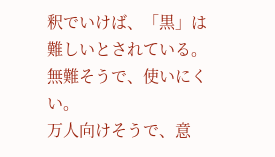釈でいけば、「黒」は難しいとされている。
無難そうで、使いにくい。
万人向けそうで、意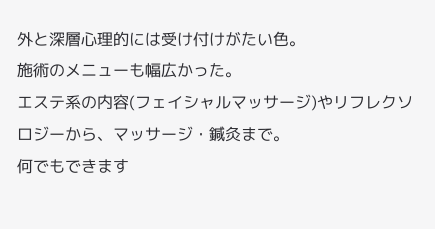外と深層心理的には受け付けがたい色。
施術のメニューも幅広かった。
エステ系の内容(フェイシャルマッサージ)やリフレクソロジーから、マッサージ・鍼灸まで。
何でもできます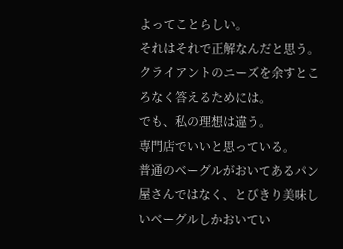よってことらしい。
それはそれで正解なんだと思う。
クライアントのニーズを余すところなく答えるためには。
でも、私の理想は違う。
専門店でいいと思っている。
普通のベーグルがおいてあるパン屋さんではなく、とびきり美味しいベーグルしかおいてい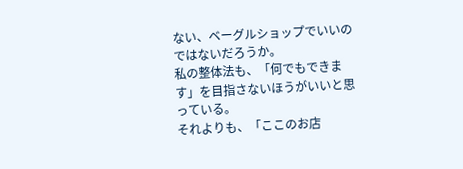ない、ベーグルショップでいいのではないだろうか。
私の整体法も、「何でもできます」を目指さないほうがいいと思っている。
それよりも、「ここのお店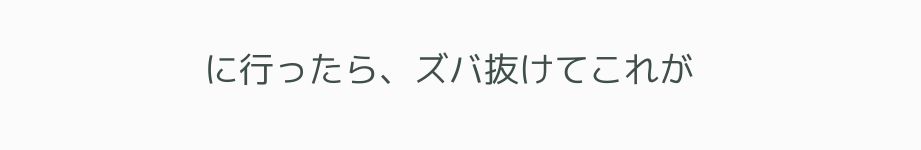に行ったら、ズバ抜けてこれが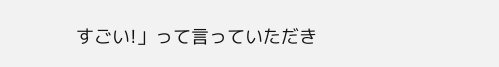すごい!」って言っていただき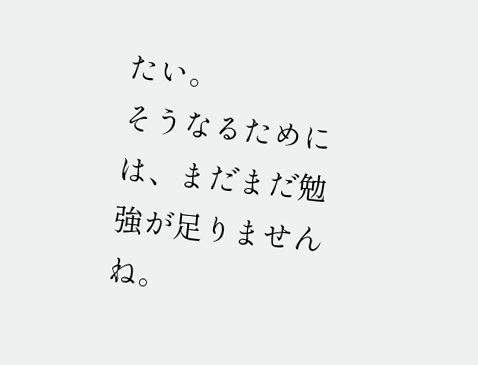たい。
そうなるためには、まだまだ勉強が足りませんね。